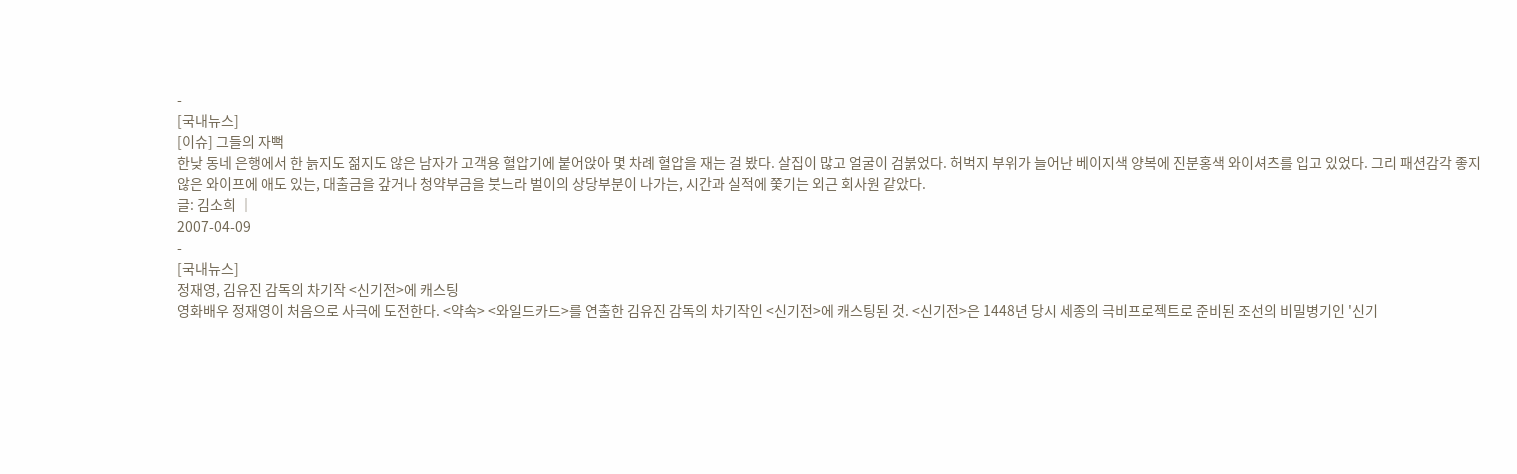-
[국내뉴스]
[이슈] 그들의 자뻑
한낮 동네 은행에서 한 늙지도 젊지도 않은 남자가 고객용 혈압기에 붙어앉아 몇 차례 혈압을 재는 걸 봤다. 살집이 많고 얼굴이 검붉었다. 허벅지 부위가 늘어난 베이지색 양복에 진분홍색 와이셔츠를 입고 있었다. 그리 패션감각 좋지 않은 와이프에 애도 있는, 대출금을 갚거나 청약부금을 붓느라 벌이의 상당부분이 나가는, 시간과 실적에 쫓기는 외근 회사원 같았다.
글: 김소희 │
2007-04-09
-
[국내뉴스]
정재영, 김유진 감독의 차기작 <신기전>에 캐스팅
영화배우 정재영이 처음으로 사극에 도전한다. <약속> <와일드카드>를 연출한 김유진 감독의 차기작인 <신기전>에 캐스팅된 것. <신기전>은 1448년 당시 세종의 극비프로젝트로 준비된 조선의 비밀병기인 '신기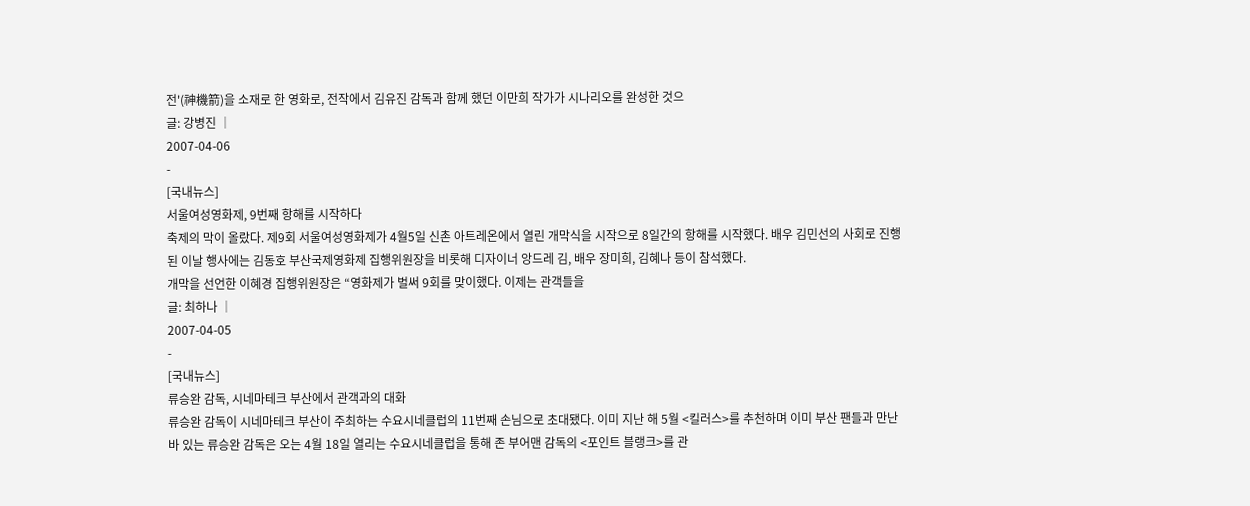전'(神機箭)을 소재로 한 영화로, 전작에서 김유진 감독과 함께 했던 이만희 작가가 시나리오를 완성한 것으
글: 강병진 │
2007-04-06
-
[국내뉴스]
서울여성영화제, 9번째 항해를 시작하다
축제의 막이 올랐다. 제9회 서울여성영화제가 4월5일 신촌 아트레온에서 열린 개막식을 시작으로 8일간의 항해를 시작했다. 배우 김민선의 사회로 진행된 이날 행사에는 김동호 부산국제영화제 집행위원장을 비롯해 디자이너 앙드레 김, 배우 장미희, 김혜나 등이 참석했다.
개막을 선언한 이혜경 집행위원장은 “영화제가 벌써 9회를 맞이했다. 이제는 관객들을
글: 최하나 │
2007-04-05
-
[국내뉴스]
류승완 감독, 시네마테크 부산에서 관객과의 대화
류승완 감독이 시네마테크 부산이 주최하는 수요시네클럽의 11번째 손님으로 초대됐다. 이미 지난 해 5월 <킬러스>를 추천하며 이미 부산 팬들과 만난 바 있는 류승완 감독은 오는 4월 18일 열리는 수요시네클럽을 통해 존 부어맨 감독의 <포인트 블랭크>를 관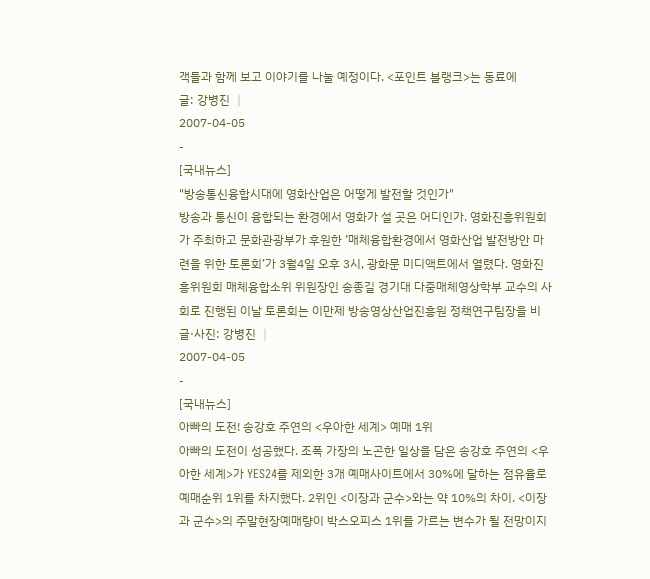객들과 함께 보고 이야기를 나눌 예정이다. <포인트 블랭크>는 동료에
글: 강병진 │
2007-04-05
-
[국내뉴스]
"방송통신융합시대에 영화산업은 어떻게 발전할 것인가"
방송과 통신이 융합되는 환경에서 영화가 설 곳은 어디인가. 영화진흥위원회가 주최하고 문화관광부가 후원한 ’매체융합환경에서 영화산업 발전방안 마련을 위한 토론회’가 3월4일 오후 3시, 광화문 미디액트에서 열렸다. 영화진흥위원회 매체융합소위 위원장인 송종길 경기대 다중매체영상학부 교수의 사회로 진행된 이날 토론회는 이만제 방송영상산업진흥원 정책연구팀장을 비
글·사진: 강병진 │
2007-04-05
-
[국내뉴스]
아빠의 도전! 송강호 주연의 <우아한 세계> 예매 1위
아빠의 도전이 성공했다. 조폭 가장의 노곤한 일상을 담은 송강호 주연의 <우아한 세계>가 YES24를 제외한 3개 예매사이트에서 30%에 달하는 점유율로 예매순위 1위를 차지했다. 2위인 <이장과 군수>와는 약 10%의 차이. <이장과 군수>의 주말현장예매량이 박스오피스 1위를 가르는 변수가 될 전망이지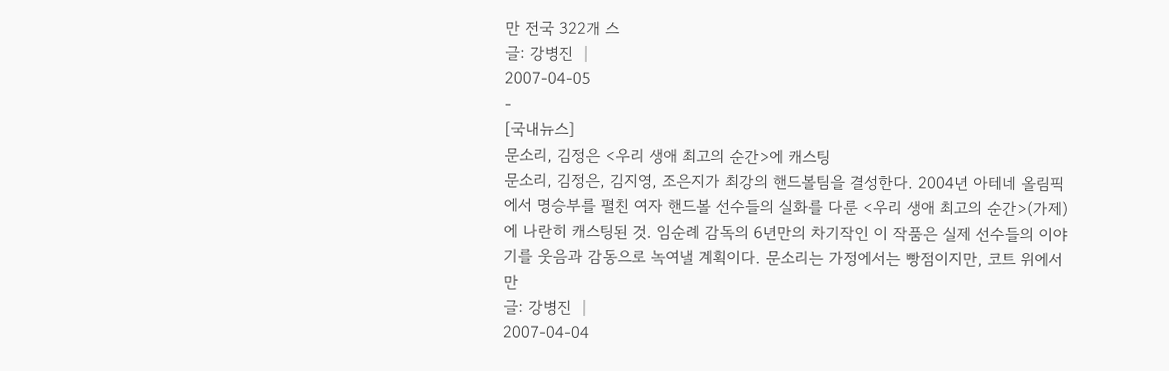만 전국 322개 스
글: 강병진 │
2007-04-05
-
[국내뉴스]
문소리, 김정은 <우리 생애 최고의 순간>에 캐스팅
문소리, 김정은, 김지영, 조은지가 최강의 핸드볼팀을 결성한다. 2004년 아테네 올림픽에서 명승부를 펼친 여자 핸드볼 선수들의 실화를 다룬 <우리 생애 최고의 순간>(가제)에 나란히 캐스팅된 것. 임순례 감독의 6년만의 차기작인 이 작품은 실제 선수들의 이야기를 웃음과 감동으로 녹여낼 계획이다. 문소리는 가정에서는 빵점이지만, 코트 위에서만
글: 강병진 │
2007-04-04